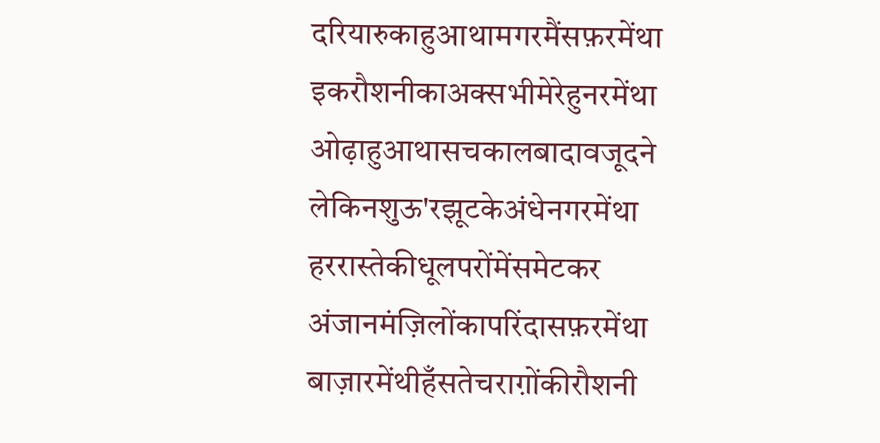दरियारुकाहुआथामगरमैंसफ़रमेंथा
इकरौशनीकाअक्सभीमेरेहुनरमेंथा
ओढ़ाहुआथासचकालबादावजूदने
लेकिनशुऊ'रझूटकेअंधेनगरमेंथा
हररास्तेकीधूलपरोंमेंसमेटकर
अंजानमंज़िलोंकापरिंदासफ़रमेंथा
बाज़ारमेंथीहँसतेचराग़ोंकीरौशनी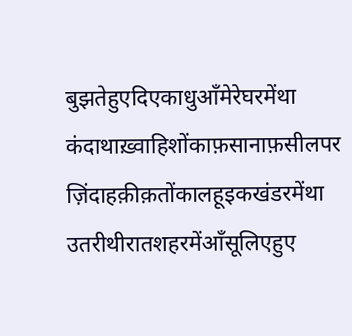बुझतेहुएदिएकाधुआँमेरेघरमेंथा
कंदाथाख़्वाहिशोंकाफ़सानाफ़सीलपर
ज़िंदाहक़ीक़तोंकालहूइकखंडरमेंथा
उतरीथीरातशहरमेंआँसूलिएहुए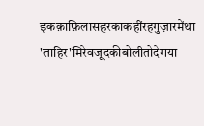इकक़ाफ़िलासहरकाकहींरहगुज़ारमेंथा
'ताहिर'मिरेवजूदकीबोलीतोदेगया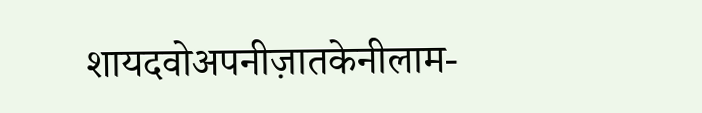शायदवोअपनीज़ातकेनीलाम-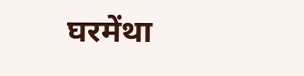घरमेंथा